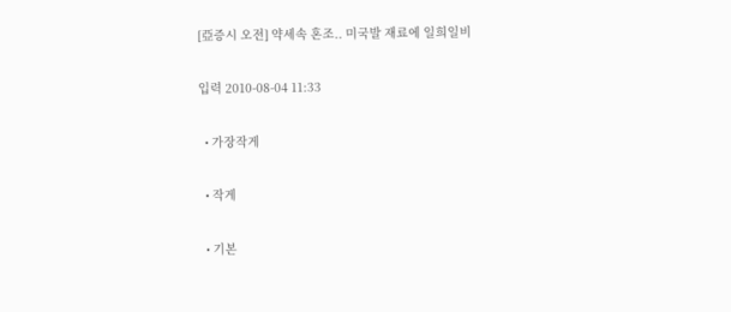[亞증시 오전] 약세속 혼조.. 미국발 재료에 일희일비

입력 2010-08-04 11:33

  • 가장작게

  • 작게

  • 기본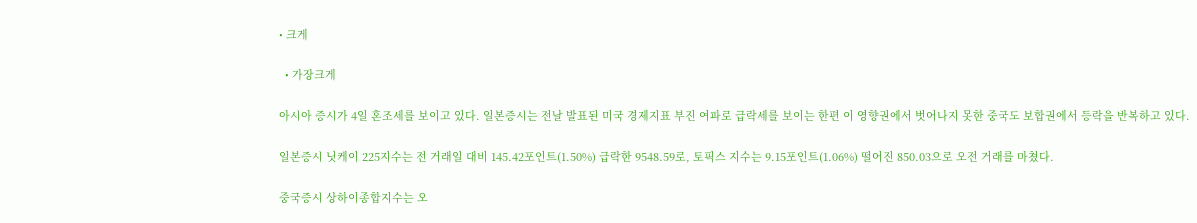• 크게

  • 가장크게

아시아 증시가 4일 혼조세를 보이고 있다. 일본증시는 전날 발표된 미국 경제지표 부진 여파로 급락세를 보이는 한편 이 영향권에서 벗어나지 못한 중국도 보합권에서 등락을 반복하고 있다.

일본증시 닛케이 225지수는 전 거래일 대비 145.42포인트(1.50%) 급락한 9548.59로, 토픽스 지수는 9.15포인트(1.06%) 떨어진 850.03으로 오전 거래를 마쳤다.

중국증시 상하이종합지수는 오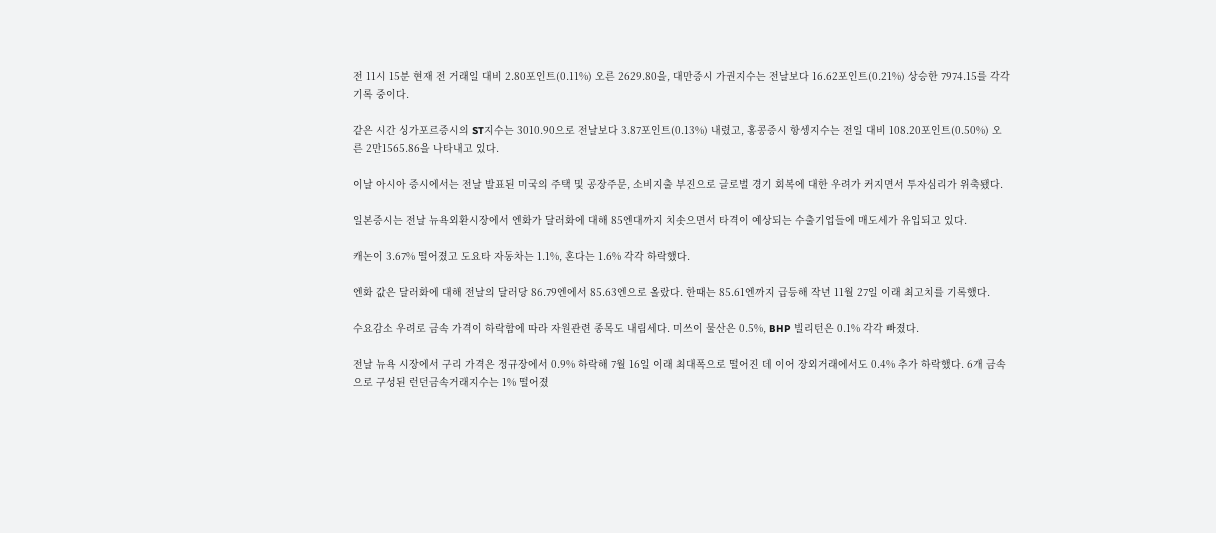전 11시 15분 현재 전 거래일 대비 2.80포인트(0.11%) 오른 2629.80을, 대만증시 가권지수는 전날보다 16.62포인트(0.21%) 상승한 7974.15를 각각 기록 중이다.

같은 시간 싱가포르증시의 ST지수는 3010.90으로 전날보다 3.87포인트(0.13%) 내렸고, 홍콩증시 항셍지수는 전일 대비 108.20포인트(0.50%) 오른 2만1565.86을 나타내고 있다.

이날 아시아 증시에서는 전날 발표된 미국의 주택 및 공장주문, 소비지출 부진으로 글로벌 경기 회복에 대한 우려가 커지면서 투자심리가 위축됐다.

일본증시는 전날 뉴욕외환시장에서 엔화가 달러화에 대해 85엔대까지 치솟으면서 타격이 예상되는 수출기업들에 매도세가 유입되고 있다.

캐논이 3.67% 떨어졌고 도요타 자동차는 1.1%, 혼다는 1.6% 각각 하락했다.

엔화 값은 달러화에 대해 전날의 달러당 86.79엔에서 85.63엔으로 올랐다. 한때는 85.61엔까지 급등해 작년 11월 27일 이래 최고치를 기록했다.

수요감소 우려로 금속 가격이 하락함에 따라 자원관련 종목도 내림세다. 미쓰이 물산은 0.5%, BHP 빌리턴은 0.1% 각각 빠졌다.

전날 뉴욕 시장에서 구리 가격은 정규장에서 0.9% 하락해 7월 16일 이래 최대폭으로 떨어진 데 이어 장외거래에서도 0.4% 추가 하락했다. 6개 금속으로 구성된 런던금속거래지수는 1% 떨어졌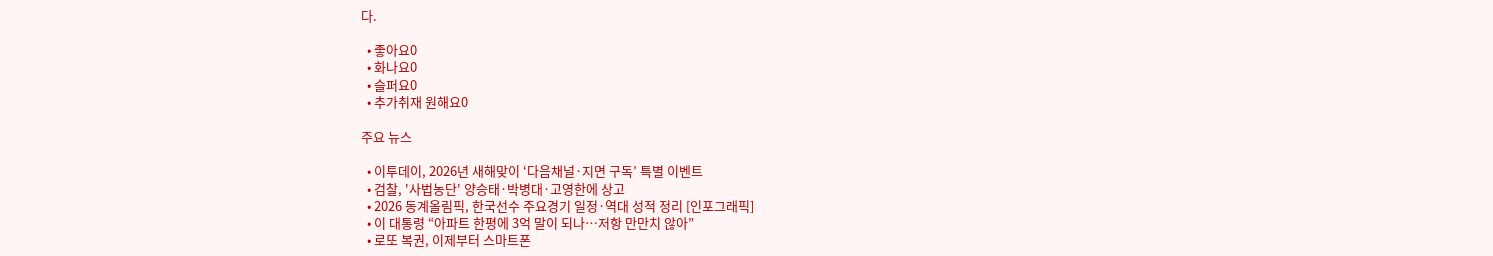다.

  • 좋아요0
  • 화나요0
  • 슬퍼요0
  • 추가취재 원해요0

주요 뉴스

  • 이투데이, 2026년 새해맞이 ‘다음채널·지면 구독’ 특별 이벤트
  • 검찰, '사법농단' 양승태·박병대·고영한에 상고
  • 2026 동계올림픽, 한국선수 주요경기 일정·역대 성적 정리 [인포그래픽]
  • 이 대통령 “아파트 한평에 3억 말이 되나…저항 만만치 않아”
  • 로또 복권, 이제부터 스마트폰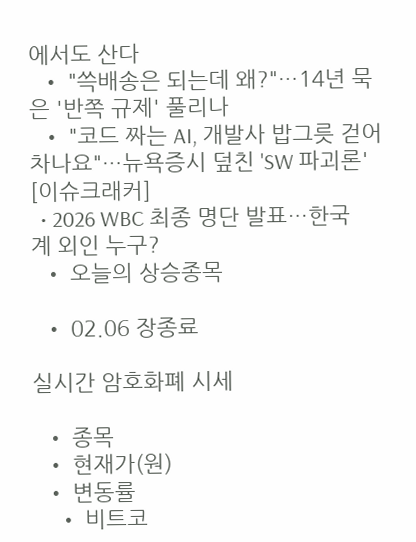에서도 산다
  • "쓱배송은 되는데 왜?"…14년 묵은 '반쪽 규제' 풀리나
  • "코드 짜는 AI, 개발사 밥그릇 걷어차나요"…뉴욕증시 덮친 'SW 파괴론' [이슈크래커]
  • 2026 WBC 최종 명단 발표…한국계 외인 누구?
  • 오늘의 상승종목

  • 02.06 장종료

실시간 암호화폐 시세

  • 종목
  • 현재가(원)
  • 변동률
    • 비트코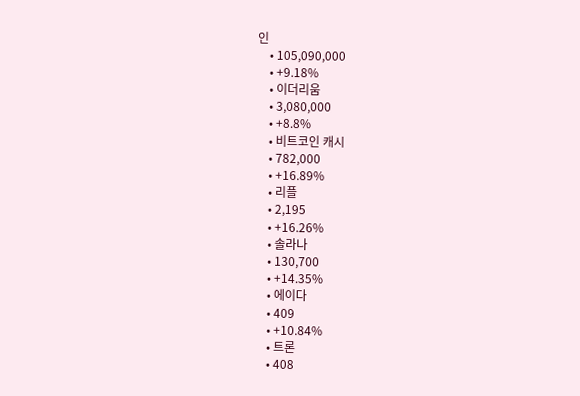인
    • 105,090,000
    • +9.18%
    • 이더리움
    • 3,080,000
    • +8.8%
    • 비트코인 캐시
    • 782,000
    • +16.89%
    • 리플
    • 2,195
    • +16.26%
    • 솔라나
    • 130,700
    • +14.35%
    • 에이다
    • 409
    • +10.84%
    • 트론
    • 408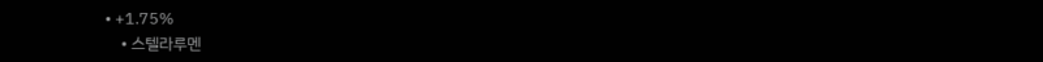• +1.75%
    • 스텔라루멘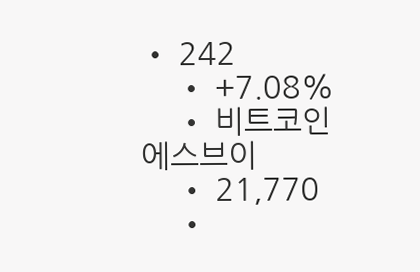• 242
    • +7.08%
    • 비트코인에스브이
    • 21,770
    •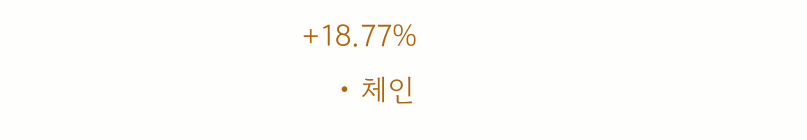+18.77%
    • 체인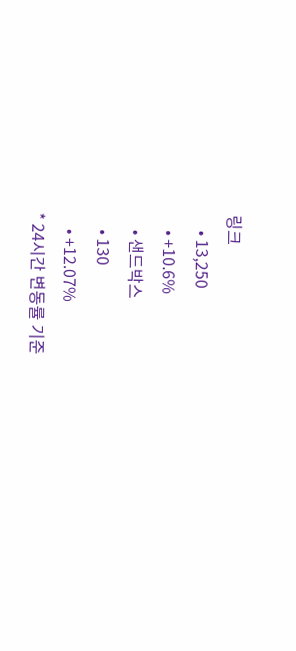링크
    • 13,250
    • +10.6%
    • 샌드박스
    • 130
    • +12.07%
* 24시간 변동률 기준